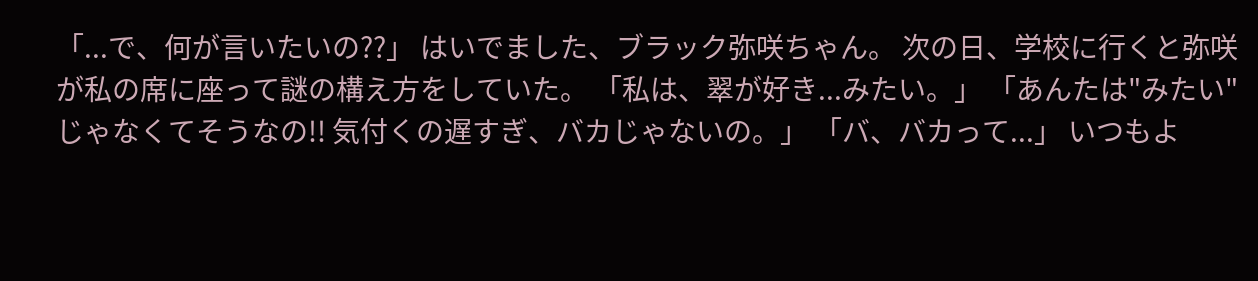「...で、何が言いたいの??」 はいでました、ブラック弥咲ちゃん。 次の日、学校に行くと弥咲が私の席に座って謎の構え方をしていた。 「私は、翠が好き...みたい。」 「あんたは"みたい"じゃなくてそうなの!! 気付くの遅すぎ、バカじゃないの。」 「バ、バカって...」 いつもよ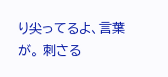り尖ってるよ、言葉が。 刺さる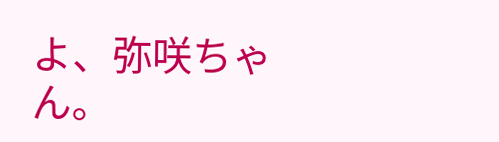よ、弥咲ちゃん。